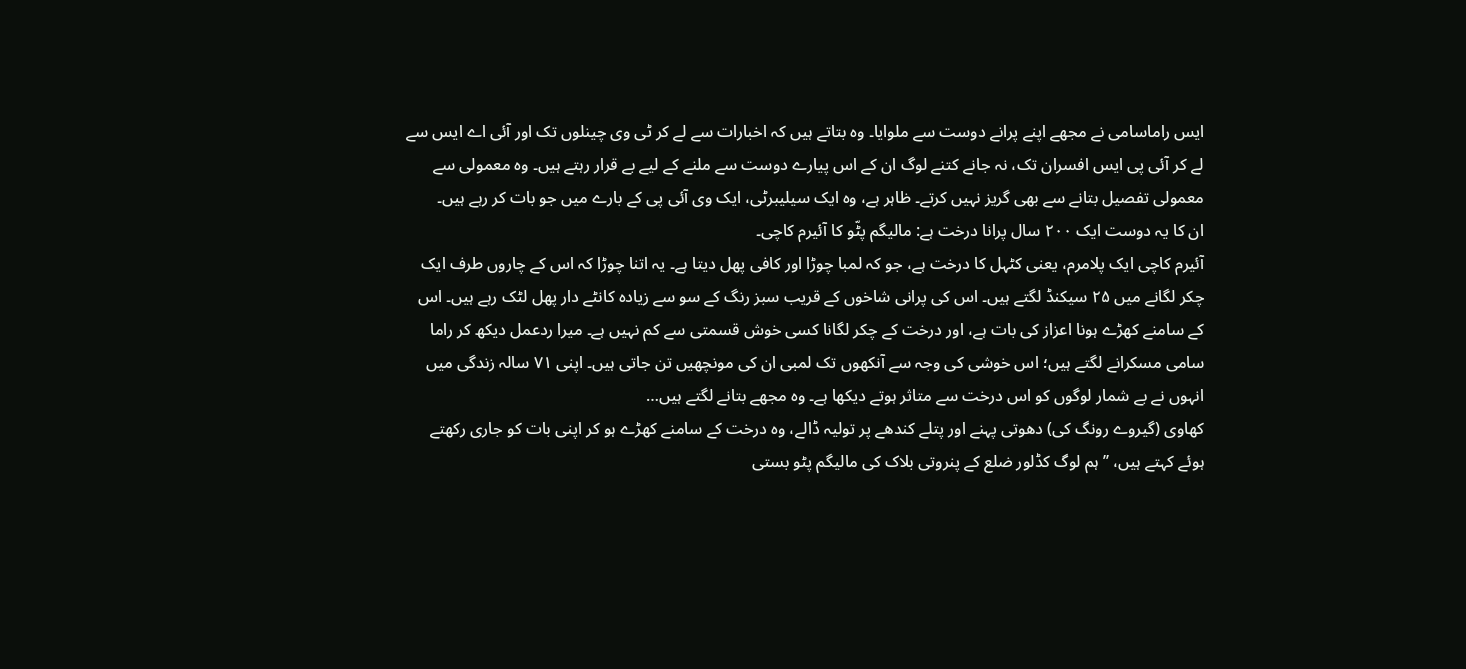ایس راماسامی نے مجھے اپنے پرانے دوست سے ملوایا۔ وہ بتاتے ہیں کہ اخبارات سے لے کر ٹی وی چینلوں تک اور آئی اے ایس سے لے کر آئی پی ایس افسران تک، نہ جانے کتنے لوگ ان کے اس پیارے دوست سے ملنے کے لیے بے قرار رہتے ہیں۔ وہ معمولی سے معمولی تفصیل بتانے سے بھی گریز نہیں کرتے۔ ظاہر ہے، وہ ایک سیلیبرٹی، ایک وی آئی پی کے بارے میں جو بات کر رہے ہیں۔
ان کا یہ دوست ایک ۲۰۰ سال پرانا درخت ہے: مالیگم پٹّو کا آئیرم کاچی۔
آئیرم کاچی ایک پلامرم، یعنی کٹہل کا درخت ہے، جو کہ لمبا چوڑا اور کافی پھل دیتا ہے۔ یہ اتنا چوڑا کہ اس کے چاروں طرف ایک چکر لگانے میں ۲۵ سیکنڈ لگتے ہیں۔ اس کی پرانی شاخوں کے قریب سبز رنگ کے سو سے زیادہ کانٹے دار پھل لٹک رہے ہیں۔ اس کے سامنے کھڑے ہونا اعزاز کی بات ہے، اور درخت کے چکر لگانا کسی خوش قسمتی سے کم نہیں ہے۔ میرا ردعمل دیکھ کر راما سامی مسکرانے لگتے ہیں؛ اس خوشی کی وجہ سے آنکھوں تک لمبی ان کی مونچھیں تن جاتی ہیں۔ اپنی ۷۱ سالہ زندگی میں انہوں نے بے شمار لوگوں کو اس درخت سے متاثر ہوتے دیکھا ہے۔ وہ مجھے بتانے لگتے ہیں…
کھاوی (گیروے رونگ کی) دھوتی پہنے اور پتلے کندھے پر تولیہ ڈالے، وہ درخت کے سامنے کھڑے ہو کر اپنی بات کو جاری رکھتے ہوئے کہتے ہیں، ’’ہم لوگ کڈلور ضلع کے پنروتی بلاک کی مالیگم پٹو بستی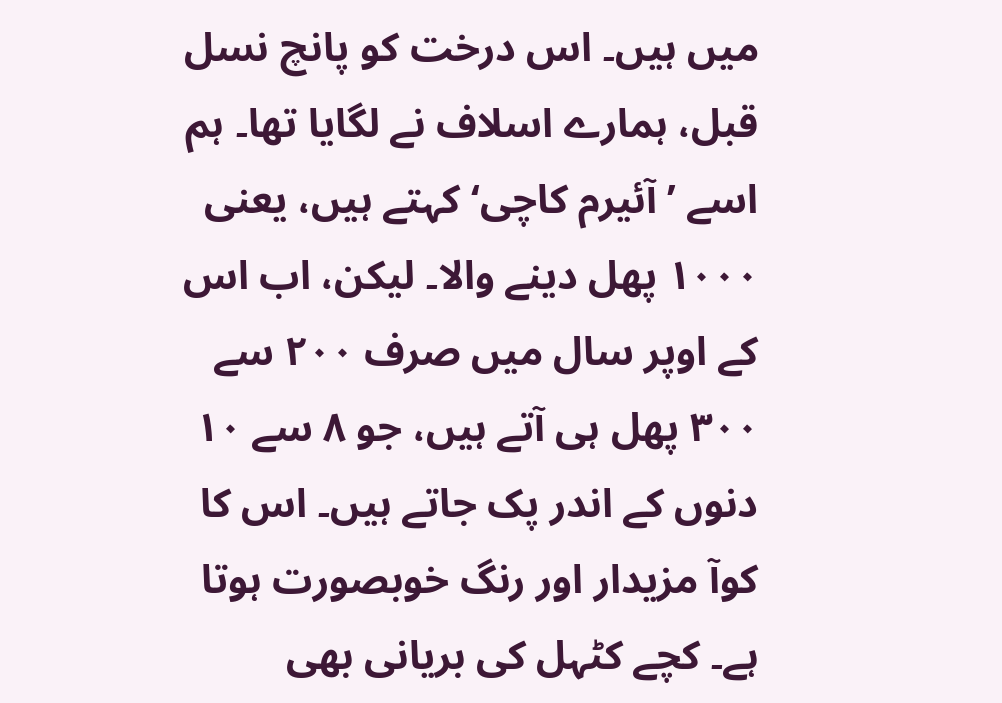میں ہیں۔ اس درخت کو پانچ نسل قبل، ہمارے اسلاف نے لگایا تھا۔ ہم اسے ’آئیرم کاچی‘ کہتے ہیں، یعنی ۱۰۰۰ پھل دینے والا۔ لیکن، اب اس کے اوپر سال میں صرف ۲۰۰ سے ۳۰۰ پھل ہی آتے ہیں، جو ۸ سے ۱۰ دنوں کے اندر پک جاتے ہیں۔ اس کا کوآ مزیدار اور رنگ خوبصورت ہوتا ہے۔ کچے کٹہل کی بریانی بھی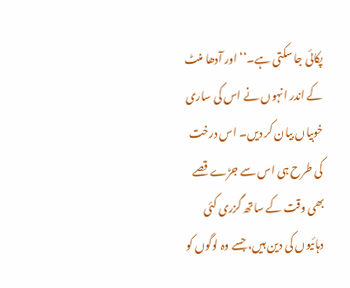پکائی جا سکتی ہے۔‘‘ اور آدھا منٹ کے اندر انہوں نے اس کی ساری خوبیاں بیان کر دیں۔ اس درخت کی طرح ہی اس سے جڑے قصے بھی وقت کے ساتھ گزری کئی دہائیوں کی دین ہیں، جسے وہ لوگوں کو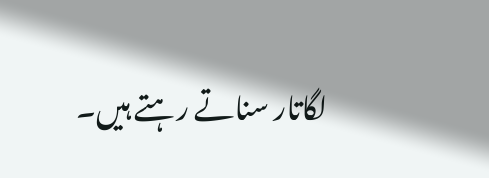لگاتار سناتے رہتے ہیں۔